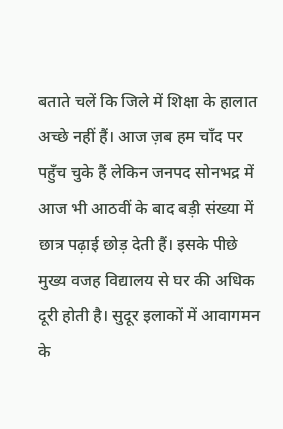बताते चलें कि जिले में शिक्षा के हालात अच्छे नहीं हैं। आज ज़ब हम चाँद पर पहुँच चुके हैं लेकिन जनपद सोनभद्र में आज भी आठवीं के बाद बड़ी संख्या में छात्र पढ़ाई छोड़ देती हैं। इसके पीछे मुख्य वजह विद्यालय से घर की अधिक दूरी होती है। सुदूर इलाकों में आवागमन के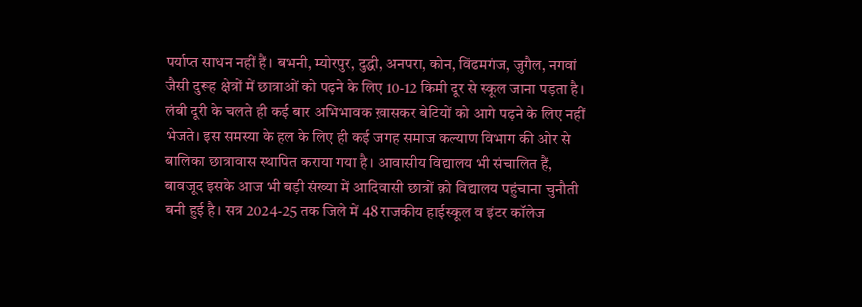पर्याप्त साधन नहीं हैं। बभनी, म्योरपुर, दुद्धी, अनपरा, कोन, विंढमगंज, जुगैल, नगवां जैसी दुरूह क्षेत्रों में छात्राओं को पढ़ने के लिए 10-12 किमी दूर से स्कूल जाना पड़ता है। लंबी दूरी के चलते ही कई बार अभिभावक ख़ासकर बेटियों को आगे पढ़ने के लिए नहीं भेजते। इस समस्या के हल के लिए ही कई जगह समाज कल्याण विभाग की ओर से बालिका छात्रावास स्थापित कराया गया है। आवासीय विद्यालय भी संचालित हैं, बावजूद इसके आज भी बड़ी संख्या में आदिवासी छात्रों क़ो विद्यालय पहुंचाना चुनौती बनी हुई है। सत्र 2024-25 तक जिले में 48 राजकीय हाईस्कूल व इंटर कॉलेज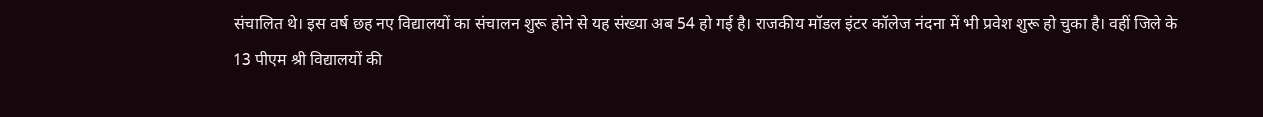संचालित थे। इस वर्ष छह नए विद्यालयों का संचालन शुरू होने से यह संख्या अब 54 हो गई है। राजकीय मॉडल इंटर कॉलेज नंदना में भी प्रवेश शुरू हो चुका है। वहीं जिले के 13 पीएम श्री विद्यालयों की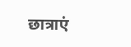छात्राएं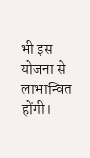भी इस योजना से लाभान्वित होंगी।